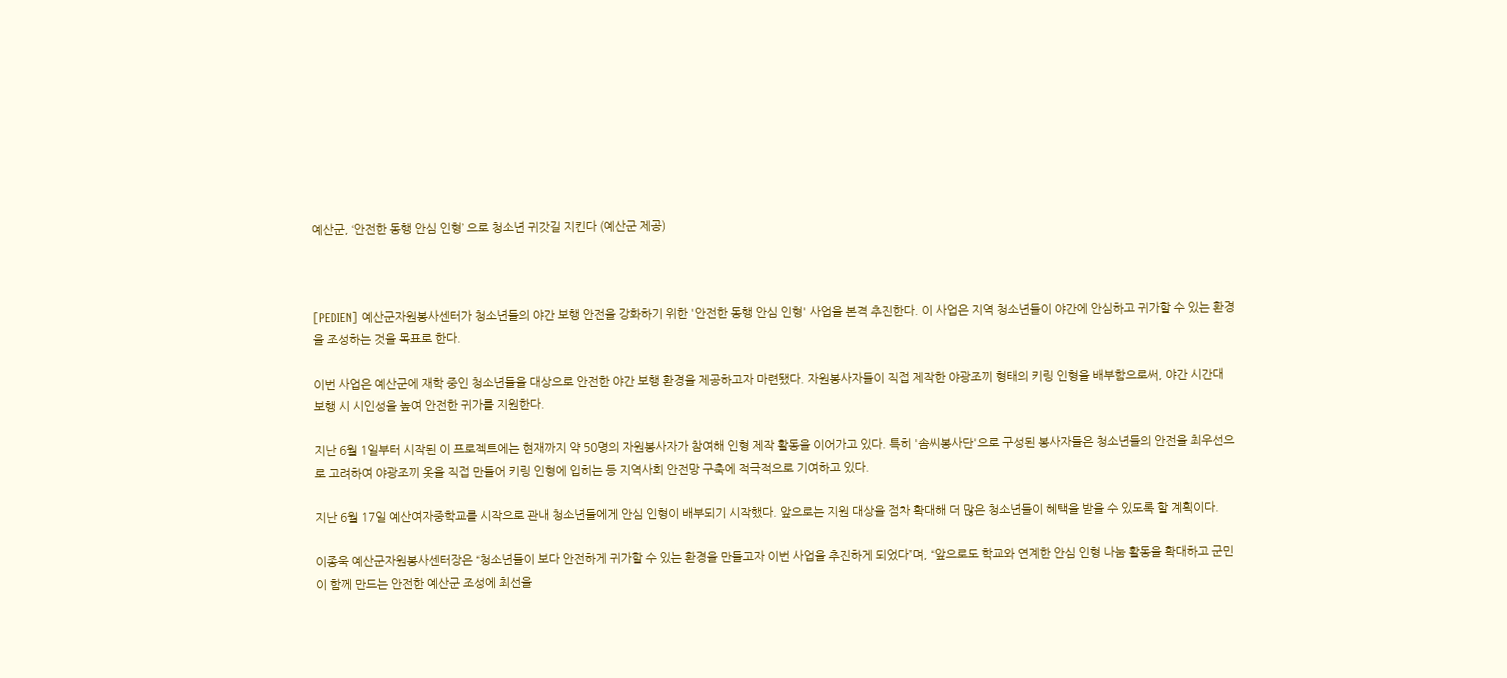예산군, ‘안전한 동행 안심 인형’ 으로 청소년 귀갓길 지킨다 (예산군 제공)



[PEDIEN] 예산군자원봉사센터가 청소년들의 야간 보행 안전을 강화하기 위한 '안전한 동행 안심 인형' 사업을 본격 추진한다. 이 사업은 지역 청소년들이 야간에 안심하고 귀가할 수 있는 환경을 조성하는 것을 목표로 한다.

이번 사업은 예산군에 재학 중인 청소년들을 대상으로 안전한 야간 보행 환경을 제공하고자 마련됐다. 자원봉사자들이 직접 제작한 야광조끼 형태의 키링 인형을 배부함으로써, 야간 시간대 보행 시 시인성을 높여 안전한 귀가를 지원한다.

지난 6월 1일부터 시작된 이 프로젝트에는 현재까지 약 50명의 자원봉사자가 참여해 인형 제작 활동을 이어가고 있다. 특히 '솜씨봉사단'으로 구성된 봉사자들은 청소년들의 안전을 최우선으로 고려하여 야광조끼 옷을 직접 만들어 키링 인형에 입히는 등 지역사회 안전망 구축에 적극적으로 기여하고 있다.

지난 6월 17일 예산여자중학교를 시작으로 관내 청소년들에게 안심 인형이 배부되기 시작했다. 앞으로는 지원 대상을 점차 확대해 더 많은 청소년들이 혜택을 받을 수 있도록 할 계획이다.

이종욱 예산군자원봉사센터장은 “청소년들이 보다 안전하게 귀가할 수 있는 환경을 만들고자 이번 사업을 추진하게 되었다”며, “앞으로도 학교와 연계한 안심 인형 나눔 활동을 확대하고 군민이 함께 만드는 안전한 예산군 조성에 최선을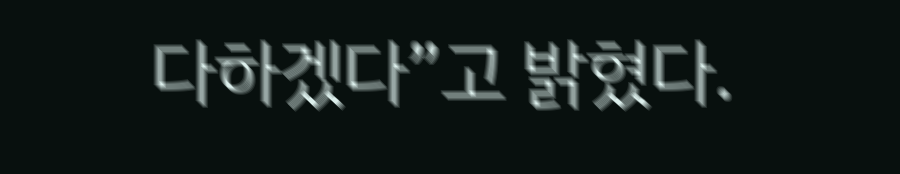다하겠다”고 밝혔다.